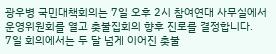광우병 국민대책회의는 7일 오후 2시 참여연대 사무실에서 운영위원회를 열고 촛불집회의 향후 진로를 결정합니다.
7일 회의에서는 두 달 넘게 이어진 촛불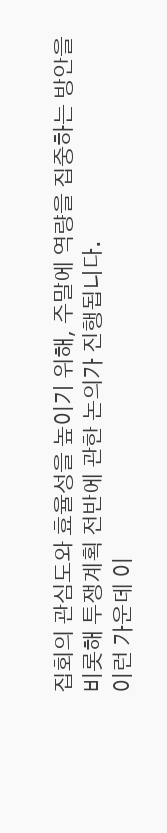집회의 관심도와 효율성을 높이기 위해, 주말에 역량을 집중하는 방안을 비롯해 투쟁계획 전반에 관한 논의가 진행됩니다.
이런 가운데 이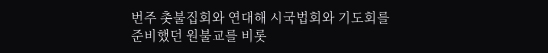번주 촛불집회와 연대해 시국법회와 기도회를 준비했던 원불교를 비롯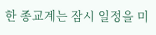한 종교계는 잠시 일정을 미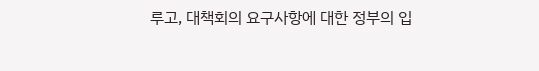루고, 대책회의 요구사항에 대한 정부의 입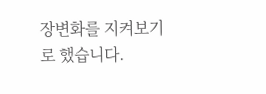장변화를 지켜보기로 했습니다.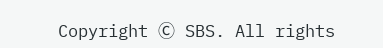Copyright Ⓒ SBS. All rights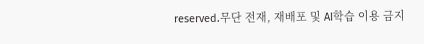reserved.무단 전재, 재배포 및 AI학습 이용 금지